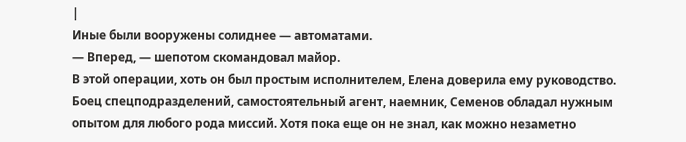|
Иные были вооружены солиднее — автоматами.
— Вперед, — шепотом скомандовал майор.
В этой операции, хоть он был простым исполнителем, Елена доверила ему руководство. Боец спецподразделений, самостоятельный агент, наемник, Семенов обладал нужным опытом для любого рода миссий. Хотя пока еще он не знал, как можно незаметно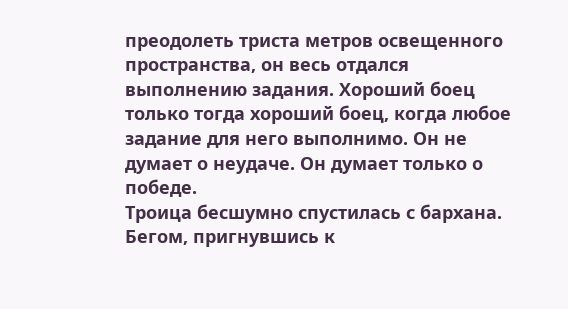преодолеть триста метров освещенного пространства, он весь отдался выполнению задания. Хороший боец только тогда хороший боец, когда любое задание для него выполнимо. Он не думает о неудаче. Он думает только о победе.
Троица бесшумно спустилась с бархана. Бегом, пригнувшись к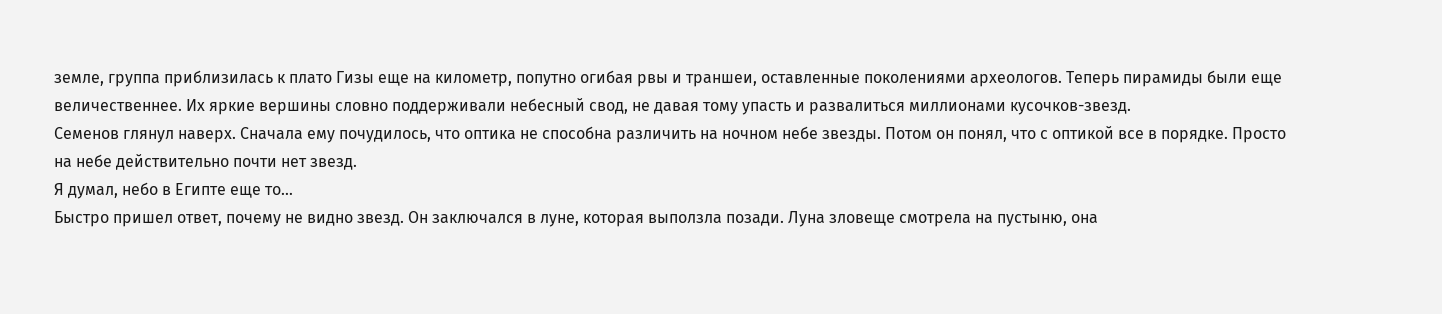земле, группа приблизилась к плато Гизы еще на километр, попутно огибая рвы и траншеи, оставленные поколениями археологов. Теперь пирамиды были еще величественнее. Их яркие вершины словно поддерживали небесный свод, не давая тому упасть и развалиться миллионами кусочков-звезд.
Семенов глянул наверх. Сначала ему почудилось, что оптика не способна различить на ночном небе звезды. Потом он понял, что с оптикой все в порядке. Просто на небе действительно почти нет звезд.
Я думал, небо в Египте еще то…
Быстро пришел ответ, почему не видно звезд. Он заключался в луне, которая выползла позади. Луна зловеще смотрела на пустыню, она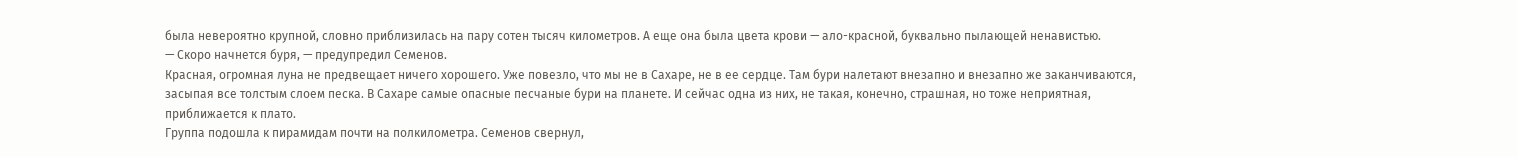была невероятно крупной, словно приблизилась на пару сотен тысяч километров. А еще она была цвета крови — ало-красной, буквально пылающей ненавистью.
— Скоро начнется буря, — предупредил Семенов.
Красная, огромная луна не предвещает ничего хорошего. Уже повезло, что мы не в Сахаре, не в ее сердце. Там бури налетают внезапно и внезапно же заканчиваются, засыпая все толстым слоем песка. В Сахаре самые опасные песчаные бури на планете. И сейчас одна из них, не такая, конечно, страшная, но тоже неприятная, приближается к плато.
Группа подошла к пирамидам почти на полкилометра. Семенов свернул,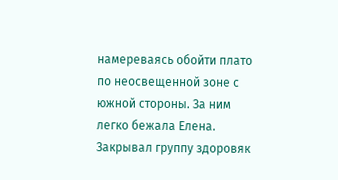намереваясь обойти плато по неосвещенной зоне с южной стороны. За ним легко бежала Елена. Закрывал группу здоровяк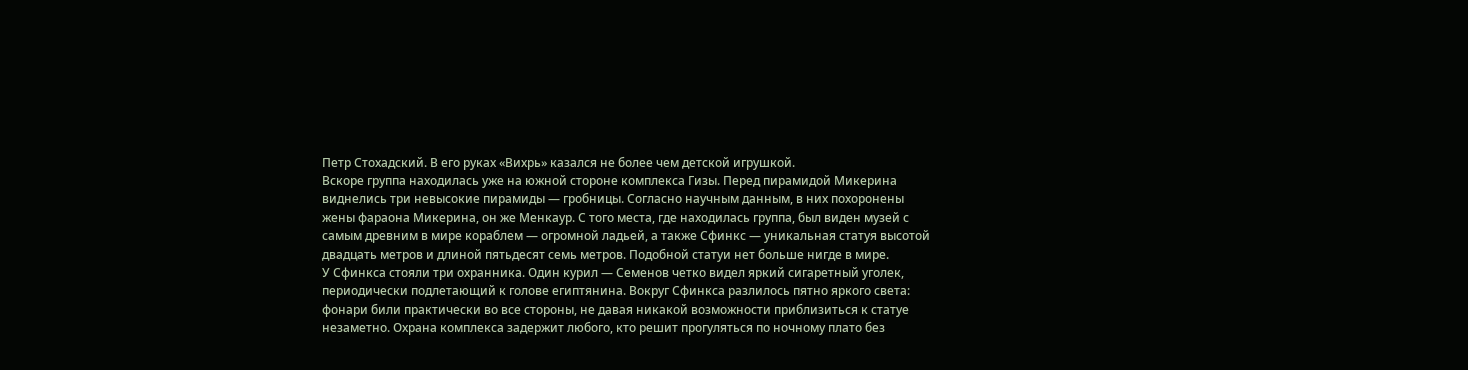Петр Стохадский. В его руках «Вихрь» казался не более чем детской игрушкой.
Вскоре группа находилась уже на южной стороне комплекса Гизы. Перед пирамидой Микерина виднелись три невысокие пирамиды — гробницы. Согласно научным данным, в них похоронены жены фараона Микерина, он же Менкаур. С того места, где находилась группа, был виден музей с самым древним в мире кораблем — огромной ладьей, а также Сфинкс — уникальная статуя высотой двадцать метров и длиной пятьдесят семь метров. Подобной статуи нет больше нигде в мире.
У Сфинкса стояли три охранника. Один курил — Семенов четко видел яркий сигаретный уголек, периодически подлетающий к голове египтянина. Вокруг Сфинкса разлилось пятно яркого света: фонари били практически во все стороны, не давая никакой возможности приблизиться к статуе незаметно. Охрана комплекса задержит любого, кто решит прогуляться по ночному плато без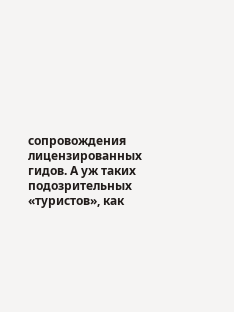сопровождения лицензированных гидов. А уж таких подозрительных «туристов», как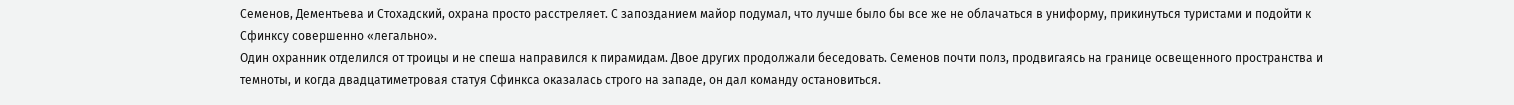Семенов, Дементьева и Стохадский, охрана просто расстреляет. С запозданием майор подумал, что лучше было бы все же не облачаться в униформу, прикинуться туристами и подойти к Сфинксу совершенно «легально».
Один охранник отделился от троицы и не спеша направился к пирамидам. Двое других продолжали беседовать. Семенов почти полз, продвигаясь на границе освещенного пространства и темноты, и когда двадцатиметровая статуя Сфинкса оказалась строго на западе, он дал команду остановиться.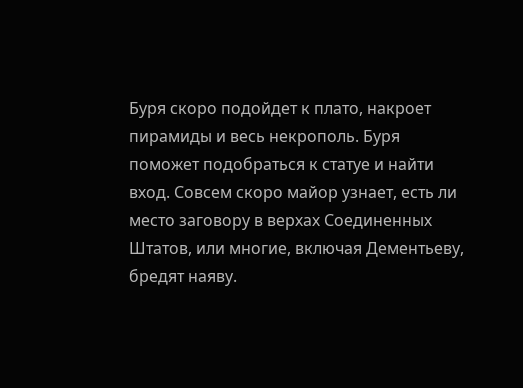Буря скоро подойдет к плато, накроет пирамиды и весь некрополь. Буря поможет подобраться к статуе и найти вход. Совсем скоро майор узнает, есть ли место заговору в верхах Соединенных Штатов, или многие, включая Дементьеву, бредят наяву.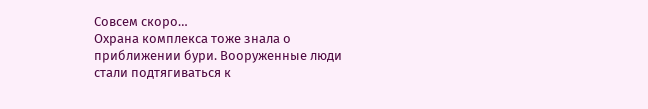Совсем скоро…
Охрана комплекса тоже знала о приближении бури. Вооруженные люди стали подтягиваться к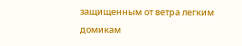защищенным от ветра легким домикам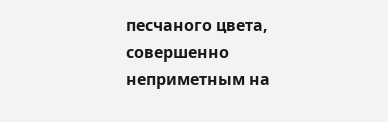песчаного цвета, совершенно неприметным на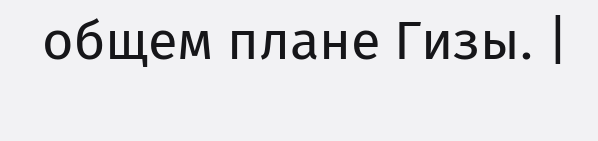общем плане Гизы. |